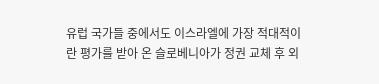유럽 국가들 중에서도 이스라엘에 가장 적대적이란 평가를 받아 온 슬로베니아가 정권 교체 후 외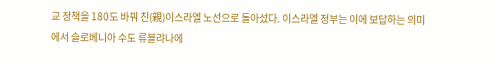교 정책을 180도 바꿔 친(親)이스라엘 노선으로 돌아섰다. 이스라엘 정부는 이에 보답하는 의미에서 슬로베니아 수도 류블랴나에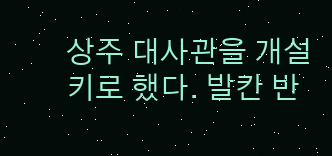상주 대사관을 개설키로 했다. 발칸 반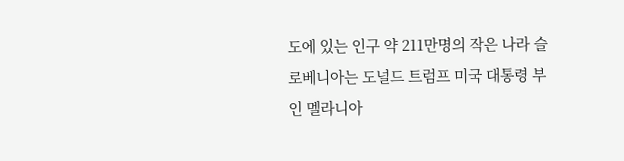도에 있는 인구 약 211만명의 작은 나라 슬로베니아는 도널드 트럼프 미국 대통령 부인 멜라니아